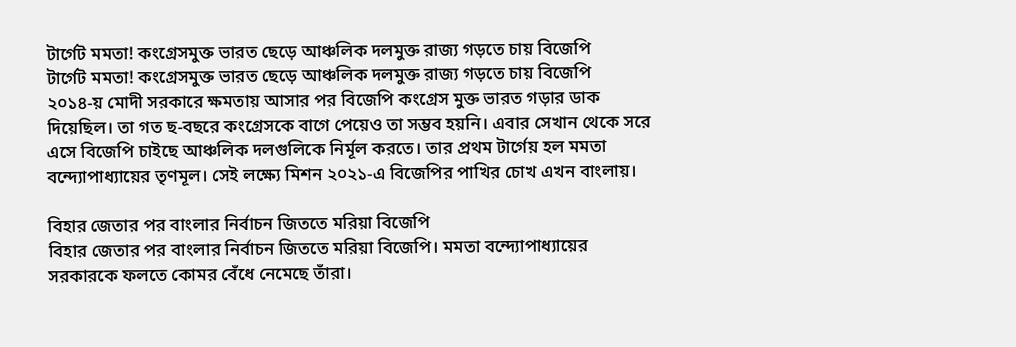টার্গেট মমতা! কংগ্রেসমুক্ত ভারত ছেড়ে আঞ্চলিক দলমুক্ত রাজ্য গড়তে চায় বিজেপি
টার্গেট মমতা! কংগ্রেসমুক্ত ভারত ছেড়ে আঞ্চলিক দলমুক্ত রাজ্য গড়তে চায় বিজেপি
২০১৪-য় মোদী সরকারে ক্ষমতায় আসার পর বিজেপি কংগ্রেস মুক্ত ভারত গড়ার ডাক দিয়েছিল। তা গত ছ-বছরে কংগ্রেসকে বাগে পেয়েও তা সম্ভব হয়নি। এবার সেখান থেকে সরে এসে বিজেপি চাইছে আঞ্চলিক দলগুলিকে নির্মূল করতে। তার প্রথম টার্গেয় হল মমতা বন্দ্যোপাধ্যায়ের তৃণমূল। সেই লক্ষ্যে মিশন ২০২১-এ বিজেপির পাখির চোখ এখন বাংলায়।

বিহার জেতার পর বাংলার নির্বাচন জিততে মরিয়া বিজেপি
বিহার জেতার পর বাংলার নির্বাচন জিততে মরিয়া বিজেপি। মমতা বন্দ্যোপাধ্যায়ের সরকারকে ফলতে কোমর বেঁধে নেমেছে তাঁরা।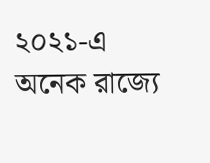২০২১-এ অনেক রাজ্যে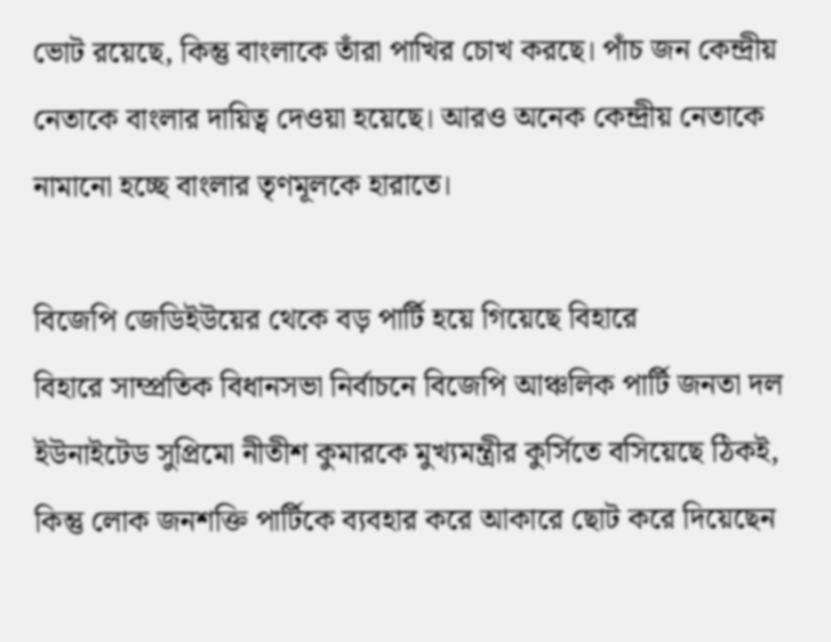ভোট রয়েছে, কিন্তু বাংলাকে তাঁরা পাখির চোখ করছে। পাঁচ জন কেন্দ্রীয় নেতাকে বাংলার দায়িত্ব দেওয়া হয়েছে। আরও অনেক কেন্দ্রীয় নেতাকে নামানো হচ্ছে বাংলার তৃণমূলকে হারাতে।

বিজেপি জেডিইউয়ের থেকে বড় পার্টি হয়ে গিয়েছে বিহারে
বিহারে সাম্প্রতিক বিধানসভা নির্বাচনে বিজেপি আঞ্চলিক পার্টি জনতা দল ইউনাইটেড সুপ্রিমো নীতীশ কুমারকে মুখ্যমন্ত্রীর কুর্সিতে বসিয়েছে ঠিকই, কিন্তু লোক জনশক্তি পার্টিকে ব্যবহার করে আকারে ছোট করে দিয়েছেন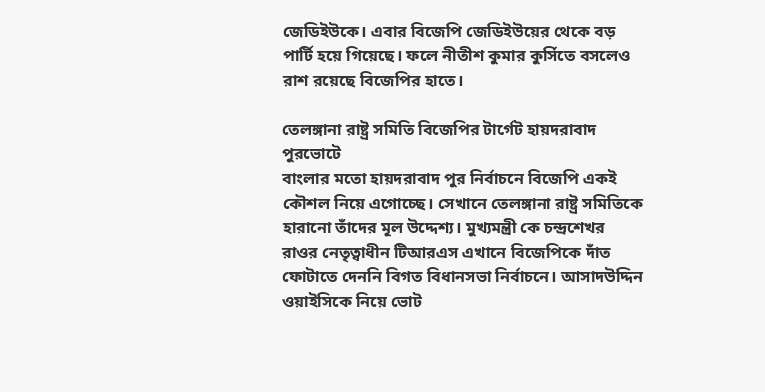জেডিইউকে। এবার বিজেপি জেডিইউয়ের থেকে বড় পার্টি হয়ে গিয়েছে। ফলে নীতীশ কুমার কুর্সিতে বসলেও রাশ রয়েছে বিজেপির হাতে।

তেলঙ্গানা রাষ্ট্র সমিতি বিজেপির টার্গেট হায়দরাবাদ পুরভোটে
বাংলার মতো হায়দরাবাদ পুর নির্বাচনে বিজেপি একই কৌশল নিয়ে এগোচ্ছে। সেখানে তেলঙ্গানা রাষ্ট্র সমিতিকে হারানো তাঁদের মূল উদ্দেশ্য। মুখ্যমন্ত্রী কে চন্দ্রশেখর রাওর নেতৃত্বাধীন টিআরএস এখানে বিজেপিকে দাঁত ফোটাতে দেননি বিগত বিধানসভা নির্বাচনে। আসাদউদ্দিন ওয়াইসিকে নিয়ে ভোট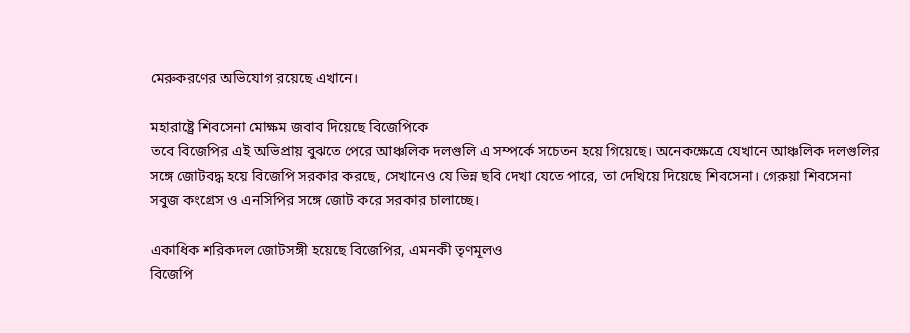মেরুকরণের অভিযোগ রয়েছে এখানে।

মহারাষ্ট্রে শিবসেনা মোক্ষম জবাব দিয়েছে বিজেপিকে
তবে বিজেপির এই অভিপ্রায় বুঝতে পেরে আঞ্চলিক দলগুলি এ সম্পর্কে সচেতন হয়ে গিয়েছে। অনেকক্ষেত্রে যেখানে আঞ্চলিক দলগুলির সঙ্গে জোটবদ্ধ হয়ে বিজেপি সরকার করছে, সেখানেও যে ভিন্ন ছবি দেখা যেতে পারে, তা দেখিয়ে দিয়েছে শিবসেনা। গেরুয়া শিবসেনা সবুজ কংগ্রেস ও এনসিপির সঙ্গে জোট করে সরকার চালাচ্ছে।

একাধিক শরিকদল জোটসঙ্গী হয়েছে বিজেপির, এমনকী তৃণমূলও
বিজেপি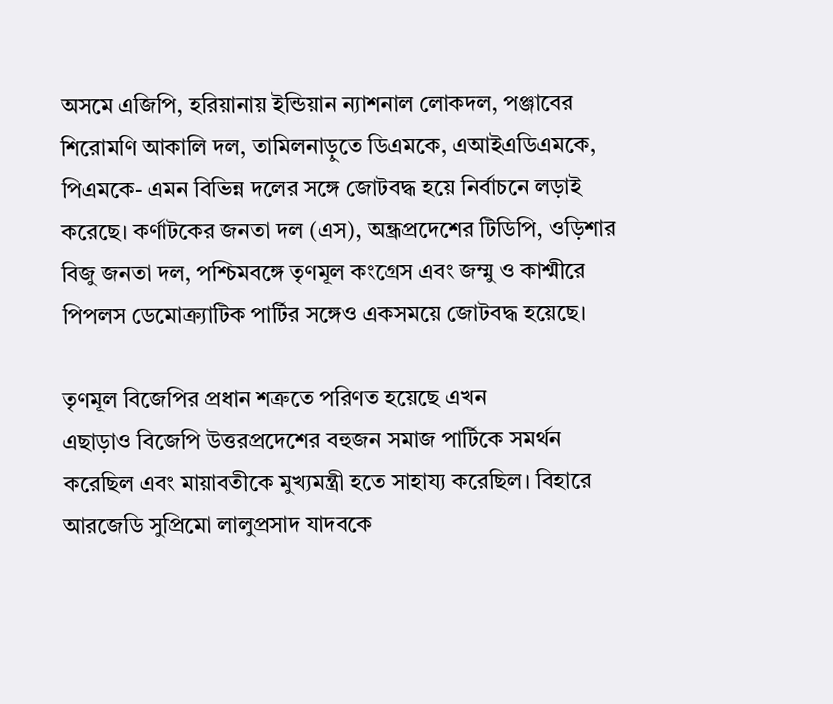অসমে এজিপি, হরিয়ানায় ইন্ডিয়ান ন্যাশনাল লোকদল, পঞ্জাবের শিরোমণি আকালি দল, তামিলনাড়ুতে ডিএমকে, এআইএডিএমকে, পিএমকে- এমন বিভিন্ন দলের সঙ্গে জোটবদ্ধ হয়ে নির্বাচনে লড়াই করেছে। কর্ণাটকের জনতা দল (এস), অন্ধ্রপ্রদেশের টিডিপি, ওড়িশার বিজু জনতা দল, পশ্চিমবঙ্গে তৃণমূল কংগ্রেস এবং জম্মু ও কাশ্মীরে পিপলস ডেমোক্র্যাটিক পার্টির সঙ্গেও একসময়ে জোটবদ্ধ হয়েছে।

তৃণমূল বিজেপির প্রধান শত্রুতে পরিণত হয়েছে এখন
এছাড়াও বিজেপি উত্তরপ্রদেশের বহুজন সমাজ পার্টিকে সমর্থন করেছিল এবং মায়াবতীকে মুখ্যমন্ত্রী হতে সাহায্য করেছিল। বিহারে আরজেডি সুপ্রিমো লালুপ্রসাদ যাদবকে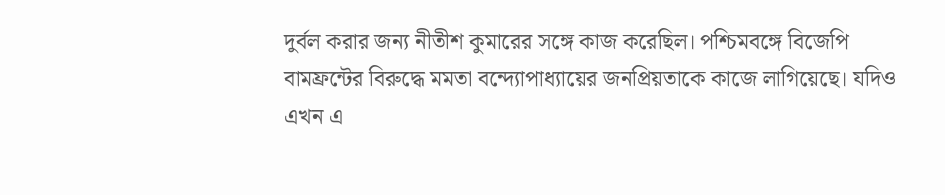দুর্বল করার জন্য নীতীশ কুমারের সঙ্গে কাজ করেছিল। পশ্চিমবঙ্গে বিজেপি বামফ্রন্টের বিরুদ্ধে মমতা বন্দ্যোপাধ্যায়ের জনপ্রিয়তাকে কাজে লাগিয়েছে। যদিও এখন এ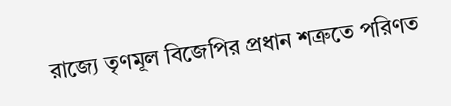রাজ্যে তৃণমূল বিজেপির প্রধান শত্রুতে পরিণত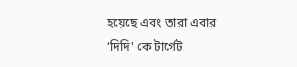হয়েছে এবং তারা এবার ‘দিদি' কে টার্গেট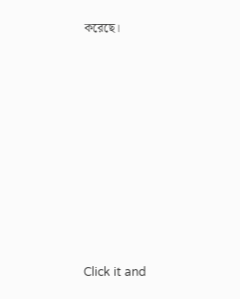করেছে।












Click it and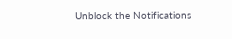Unblock the Notifications